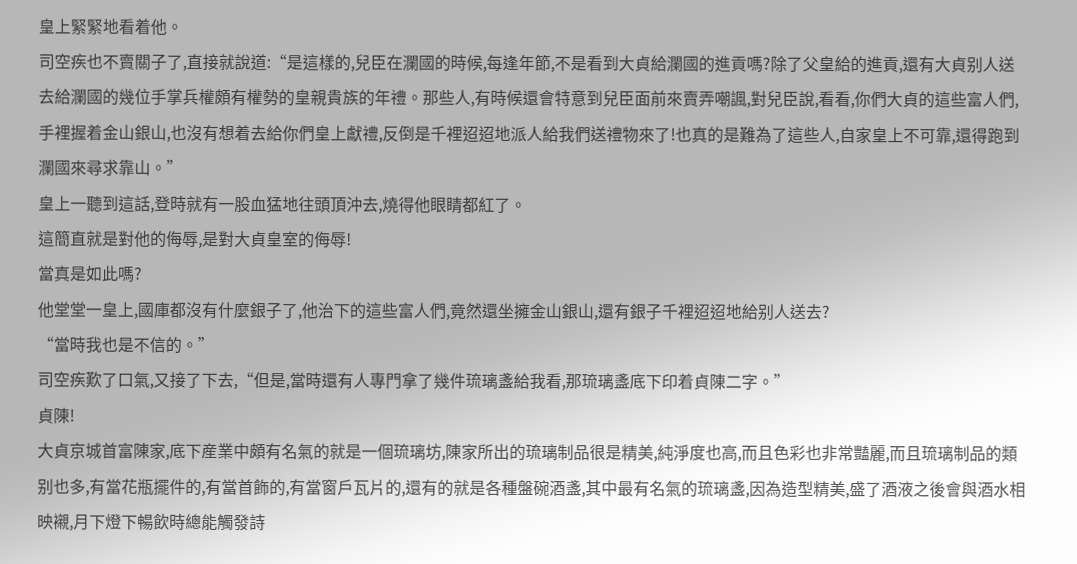皇上緊緊地看着他。
司空疾也不賣關子了,直接就說道:“是這樣的,兒臣在瀾國的時候,每逢年節,不是看到大貞給瀾國的進貢嗎?除了父皇給的進貢,還有大貞别人送去給瀾國的幾位手掌兵權頗有權勢的皇親貴族的年禮。那些人,有時候還會特意到兒臣面前來賣弄嘲諷,對兒臣說,看看,你們大貞的這些富人們,手裡握着金山銀山,也沒有想着去給你們皇上獻禮,反倒是千裡迢迢地派人給我們送禮物來了!也真的是難為了這些人,自家皇上不可靠,還得跑到瀾國來尋求靠山。”
皇上一聽到這話,登時就有一股血猛地往頭頂沖去,燒得他眼睛都紅了。
這簡直就是對他的侮辱,是對大貞皇室的侮辱!
當真是如此嗎?
他堂堂一皇上,國庫都沒有什麼銀子了,他治下的這些富人們,竟然還坐擁金山銀山,還有銀子千裡迢迢地給别人送去?
“當時我也是不信的。”
司空疾歎了口氣,又接了下去,“但是,當時還有人專門拿了幾件琉璃盞給我看,那琉璃盞底下印着貞陳二字。”
貞陳!
大貞京城首富陳家,底下産業中頗有名氣的就是一個琉璃坊,陳家所出的琉璃制品很是精美,純淨度也高,而且色彩也非常豔麗,而且琉璃制品的類别也多,有當花瓶擺件的,有當首飾的,有當窗戶瓦片的,還有的就是各種盤碗酒盞,其中最有名氣的琉璃盞,因為造型精美,盛了酒液之後會與酒水相映襯,月下燈下暢飲時總能觸發詩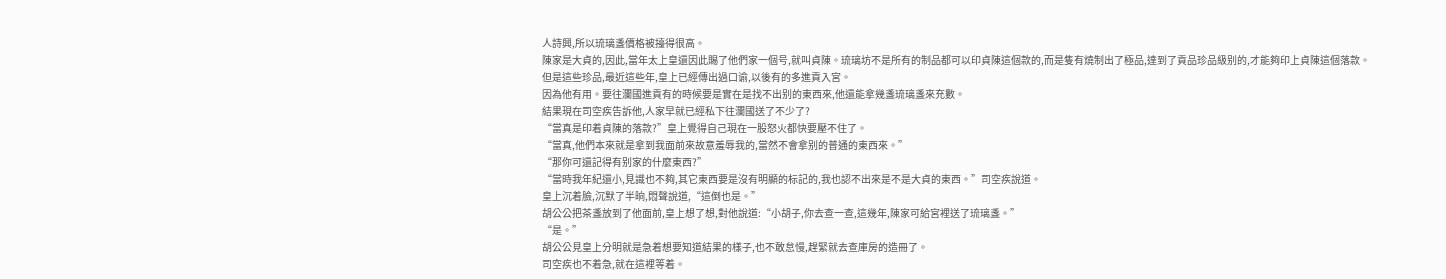人詩興,所以琉璃盞價格被擡得很高。
陳家是大貞的,因此,當年太上皇還因此賜了他們家一個号,就叫貞陳。琉璃坊不是所有的制品都可以印貞陳這個款的,而是隻有燒制出了極品,達到了貢品珍品級别的,才能夠印上貞陳這個落款。
但是這些珍品,最近這些年,皇上已經傳出過口谕,以後有的多進貢入宮。
因為他有用。要往瀾國進貢有的時候要是實在是找不出别的東西來,他還能拿幾盞琉璃盞來充數。
結果現在司空疾告訴他,人家早就已經私下往瀾國送了不少了?
“當真是印着貞陳的落款?”皇上覺得自己現在一股怒火都快要壓不住了。
“當真,他們本來就是拿到我面前來故意羞辱我的,當然不會拿别的普通的東西來。”
“那你可還記得有别家的什麼東西?”
“當時我年紀還小,見識也不夠,其它東西要是沒有明顯的标記的,我也認不出來是不是大貞的東西。”司空疾說道。
皇上沉着臉,沉默了半晌,悶聲說道,“這倒也是。”
胡公公把茶盞放到了他面前,皇上想了想,對他說道:“小胡子,你去查一查,這幾年,陳家可給宮裡送了琉璃盞。”
“是。”
胡公公見皇上分明就是急着想要知道結果的樣子,也不敢怠慢,趕緊就去查庫房的造冊了。
司空疾也不着急,就在這裡等着。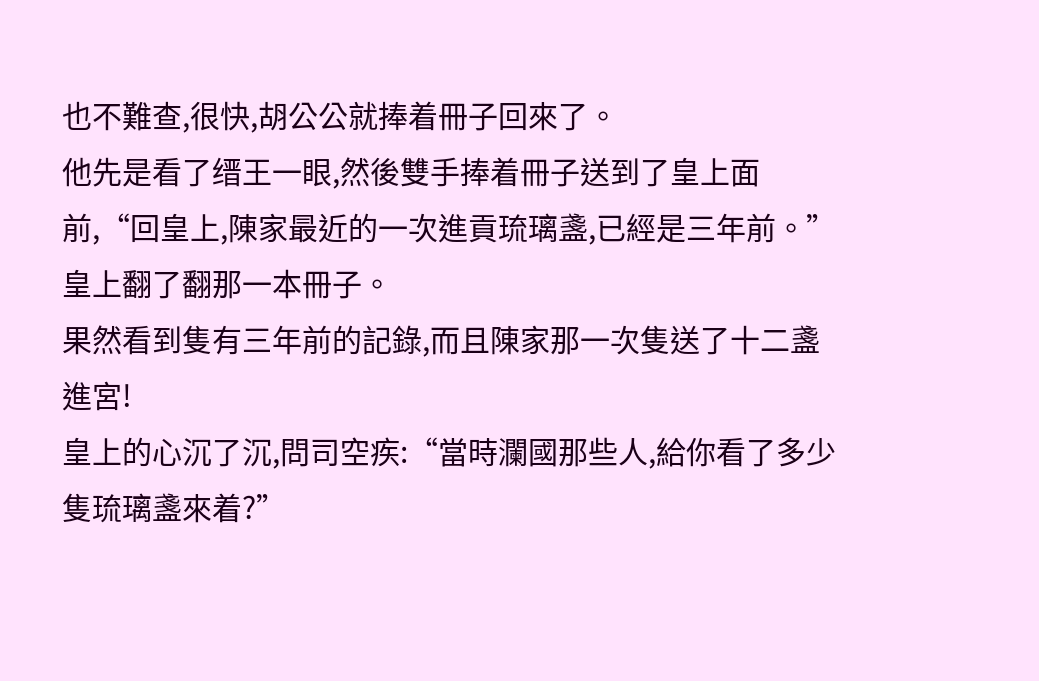也不難查,很快,胡公公就捧着冊子回來了。
他先是看了缙王一眼,然後雙手捧着冊子送到了皇上面前,“回皇上,陳家最近的一次進貢琉璃盞,已經是三年前。”
皇上翻了翻那一本冊子。
果然看到隻有三年前的記錄,而且陳家那一次隻送了十二盞進宮!
皇上的心沉了沉,問司空疾:“當時瀾國那些人,給你看了多少隻琉璃盞來着?”